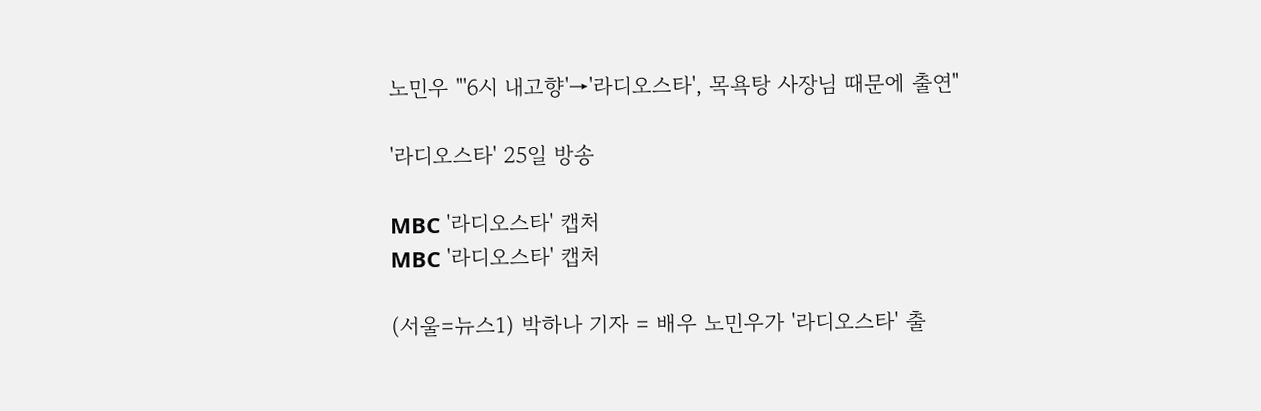노민우 "'6시 내고향'→'라디오스타', 목욕탕 사장님 때문에 출연"

'라디오스타' 25일 방송

MBC '라디오스타' 캡처
MBC '라디오스타' 캡처

(서울=뉴스1) 박하나 기자 = 배우 노민우가 '라디오스타' 출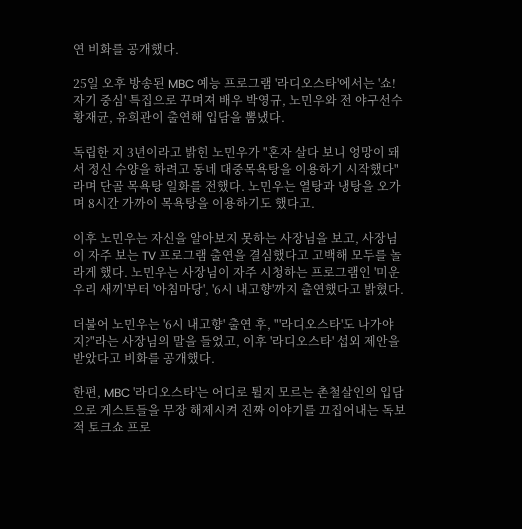연 비화를 공개했다.

25일 오후 방송된 MBC 예능 프로그램 '라디오스타'에서는 '쇼! 자기 중심' 특집으로 꾸며져 배우 박영규, 노민우와 전 야구선수 황재균, 유희관이 출연해 입담을 뽐냈다.

독립한 지 3년이라고 밝힌 노민우가 "혼자 살다 보니 엉망이 돼서 정신 수양을 하려고 동네 대중목욕탕을 이용하기 시작했다"라며 단골 목욕탕 일화를 전했다. 노민우는 열탕과 냉탕을 오가며 8시간 가까이 목욕탕을 이용하기도 했다고.

이후 노민우는 자신을 알아보지 못하는 사장님을 보고, 사장님이 자주 보는 TV 프로그램 출연을 결심했다고 고백해 모두를 놀라게 했다. 노민우는 사장님이 자주 시청하는 프로그램인 '미운 우리 새끼'부터 '아침마당', '6시 내고향'까지 출연했다고 밝혔다.

더불어 노민우는 '6시 내고향' 출연 후, "'라디오스타'도 나가야지?"라는 사장님의 말을 들었고, 이후 '라디오스타' 섭외 제안을 받았다고 비화를 공개했다.

한편, MBC '라디오스타'는 어디로 튈지 모르는 촌철살인의 입담으로 게스트들을 무장 해제시켜 진짜 이야기를 끄집어내는 독보적 토크쇼 프로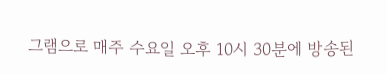그램으로 매주 수요일 오후 10시 30분에 방송된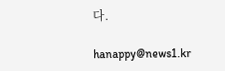다.

hanappy@news1.kr